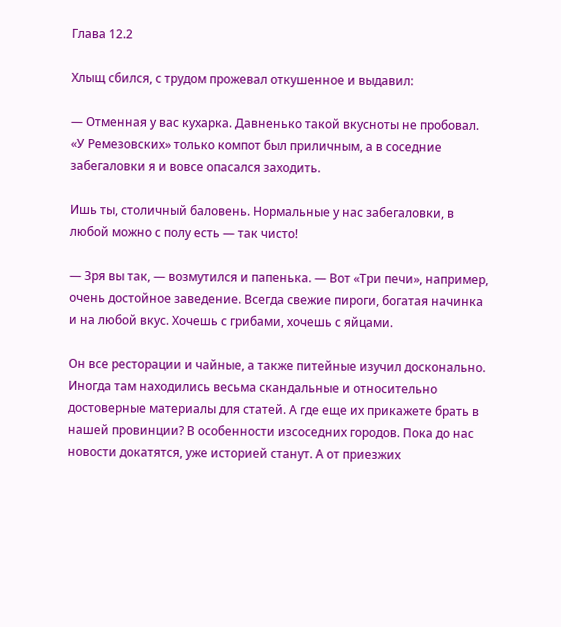Глава 12.2

Хлыщ сбился, с трудом прожевал откушенное и выдавил:

— Отменная у вас кухарка. Давненько такой вкусноты не пробовал. «У Ремезовских» только компот был приличным, а в соседние забегаловки я и вовсе опасался заходить.

Ишь ты, столичный баловень. Нормальные у нас забегаловки, в любой можно с полу есть — так чисто!

— Зря вы так, — возмутился и папенька. — Вот «Три печи», например, очень достойное заведение. Всегда свежие пироги, богатая начинка и на любой вкус. Хочешь с грибами, хочешь с яйцами.

Он все ресторации и чайные, а также питейные изучил досконально. Иногда там находились весьма скандальные и относительно достоверные материалы для статей. А где еще их прикажете брать в нашей провинции? В особенности изсоседних городов. Пока до нас новости докатятся, уже историей станут. А от приезжих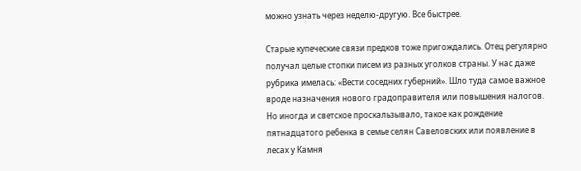можно узнать через неделю-другую. Все быстрее.

Старые купеческие связи предков тоже пригождались. Отец регулярно получал целые стопки писем из разных уголков страны. У нас даже рубрика имелась: «Вести соседних губерний». Шло туда самое важное вроде назначения нового градоправителя или повышения налогов. Но иногда и светское проскальзывало, такое как рождение пятнадцатого ребенка в семье селян Савеловских или появление в лесах у Камня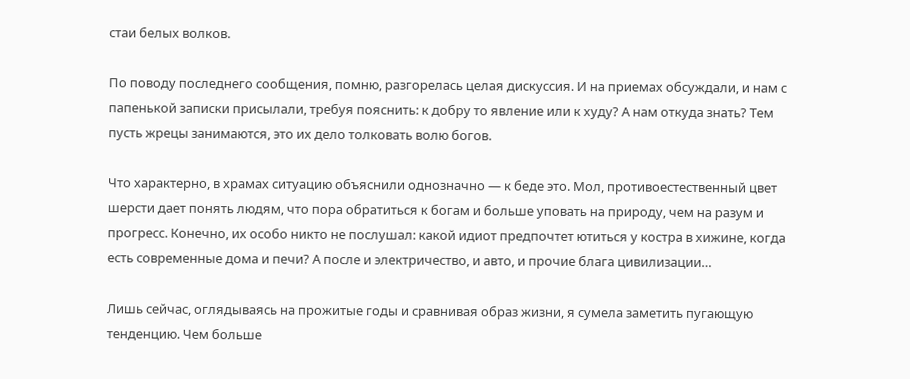стаи белых волков.

По поводу последнего сообщения, помню, разгорелась целая дискуссия. И на приемах обсуждали, и нам с папенькой записки присылали, требуя пояснить: к добру то явление или к худу? А нам откуда знать? Тем пусть жрецы занимаются, это их дело толковать волю богов.

Что характерно, в храмах ситуацию объяснили однозначно — к беде это. Мол, противоестественный цвет шерсти дает понять людям, что пора обратиться к богам и больше уповать на природу, чем на разум и прогресс. Конечно, их особо никто не послушал: какой идиот предпочтет ютиться у костра в хижине, когда есть современные дома и печи? А после и электричество, и авто, и прочие блага цивилизации…

Лишь сейчас, оглядываясь на прожитые годы и сравнивая образ жизни, я сумела заметить пугающую тенденцию. Чем больше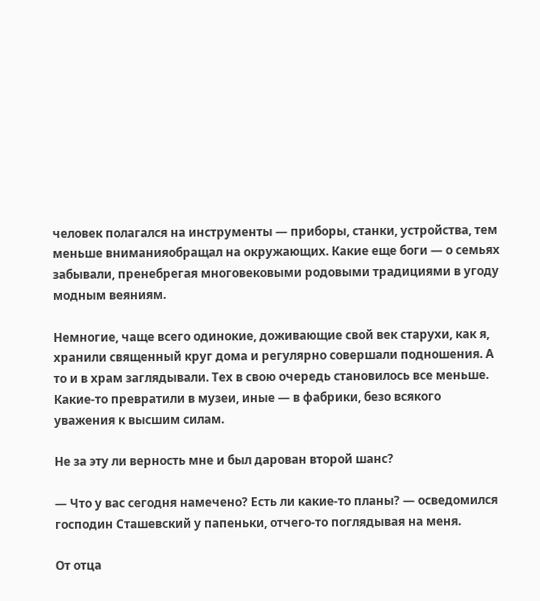человек полагался на инструменты — приборы, станки, устройства, тем меньше вниманияобращал на окружающих. Какие еще боги — о семьях забывали, пренебрегая многовековыми родовыми традициями в угоду модным веяниям.

Немногие, чаще всего одинокие, доживающие свой век старухи, как я, хранили священный круг дома и регулярно совершали подношения. А то и в храм заглядывали. Тех в свою очередь становилось все меньше. Какие-то превратили в музеи, иные — в фабрики, безо всякого уважения к высшим силам.

Не за эту ли верность мне и был дарован второй шанс?

— Что у вас сегодня намечено? Есть ли какие-то планы? — осведомился господин Сташевский у папеньки, отчего-то поглядывая на меня.

От отца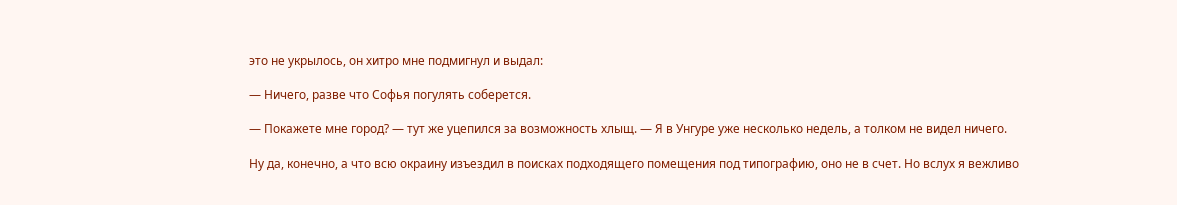это не укрылось, он хитро мне подмигнул и выдал:

— Ничего, разве что Софья погулять соберется.

— Покажете мне город? — тут же уцепился за возможность хлыщ. — Я в Унгуре уже несколько недель, а толком не видел ничего.

Ну да, конечно, а что всю окраину изъездил в поисках подходящего помещения под типографию, оно не в счет. Но вслух я вежливо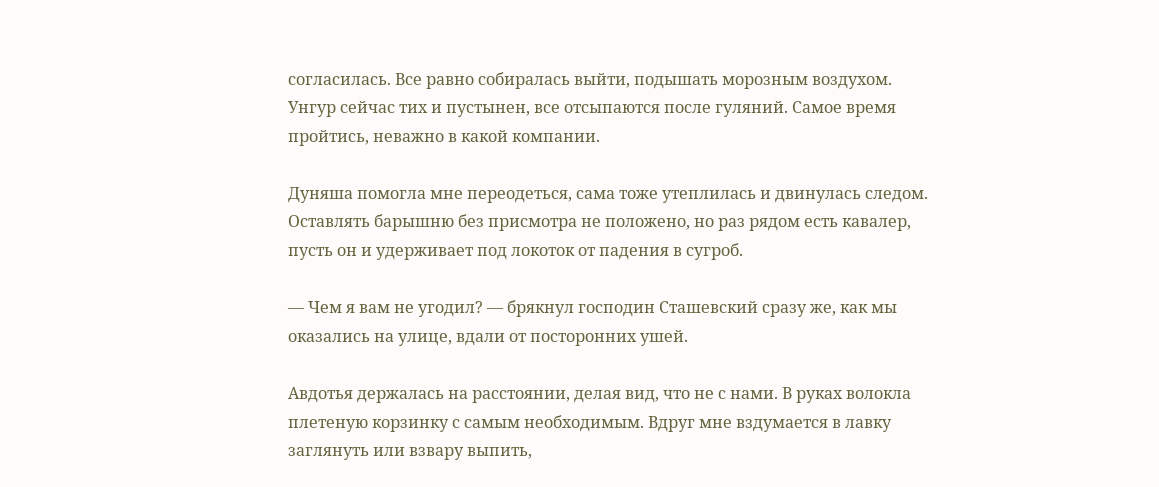согласилась. Все равно собиралась выйти, подышать морозным воздухом. Унгур сейчас тих и пустынен, все отсыпаются после гуляний. Самое время пройтись, неважно в какой компании.

Дуняша помогла мне переодеться, сама тоже утеплилась и двинулась следом. Оставлять барышню без присмотра не положено, но раз рядом есть кавалер, пусть он и удерживает под локоток от падения в сугроб.

— Чем я вам не угодил? — брякнул господин Сташевский сразу же, как мы оказались на улице, вдали от посторонних ушей.

Авдотья держалась на расстоянии, делая вид, что не с нами. В руках волокла плетеную корзинку с самым необходимым. Вдруг мне вздумается в лавку заглянуть или взвару выпить,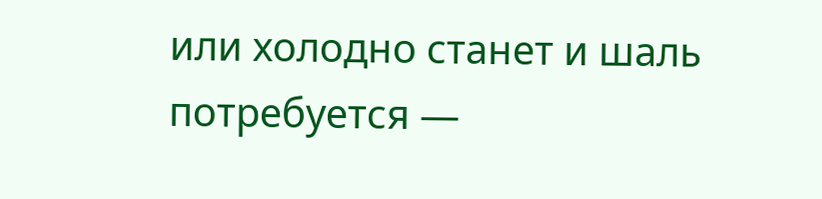или холодно станет и шаль потребуется —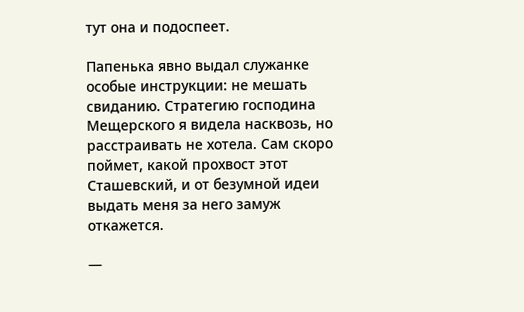тут она и подоспеет.

Папенька явно выдал служанке особые инструкции: не мешать свиданию. Стратегию господина Мещерского я видела насквозь, но расстраивать не хотела. Сам скоро поймет, какой прохвост этот Сташевский, и от безумной идеи выдать меня за него замуж откажется.

—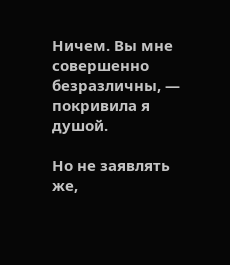Ничем. Вы мне совершенно безразличны, — покривила я душой.

Но не заявлять же,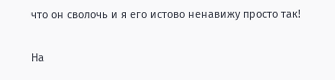что он сволочь и я его истово ненавижу просто так!

На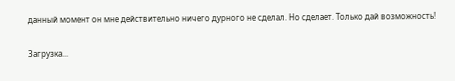данный момент он мне действительно ничего дурного не сделал. Но сделает. Только дай возможность!

Загрузка...